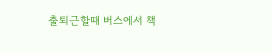출퇴근할때 버스에서 책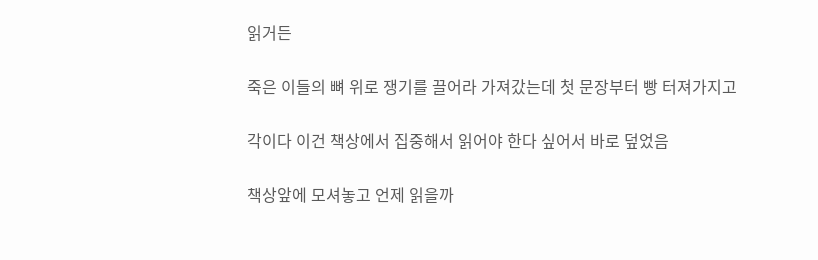읽거든

죽은 이들의 뼈 위로 쟁기를 끌어라 가져갔는데 첫 문장부터 빵 터져가지고

각이다 이건 책상에서 집중해서 읽어야 한다 싶어서 바로 덮었음

책상앞에 모셔놓고 언제 읽을까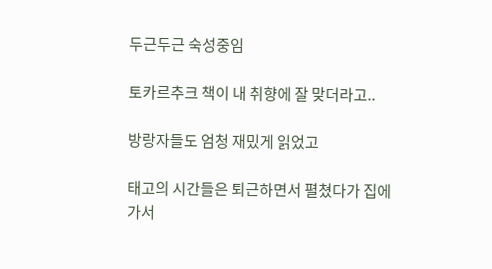두근두근 숙성중임

토카르추크 책이 내 취향에 잘 맞더라고..

방랑자들도 엄청 재밌게 읽었고

태고의 시간들은 퇴근하면서 펼쳤다가 집에 가서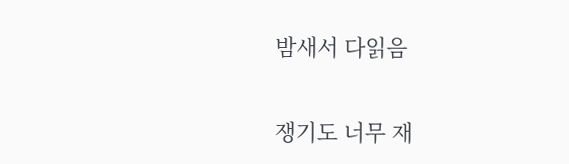밤새서 다읽음

쟁기도 너무 재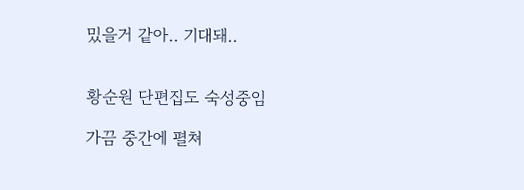밌을거 같아.. 기대돼..


황순원 단편집도 숙성중임

가끔 중간에 펼쳐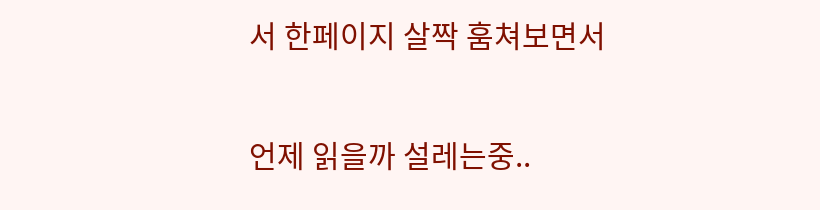서 한페이지 살짝 훔쳐보면서

언제 읽을까 설레는중..